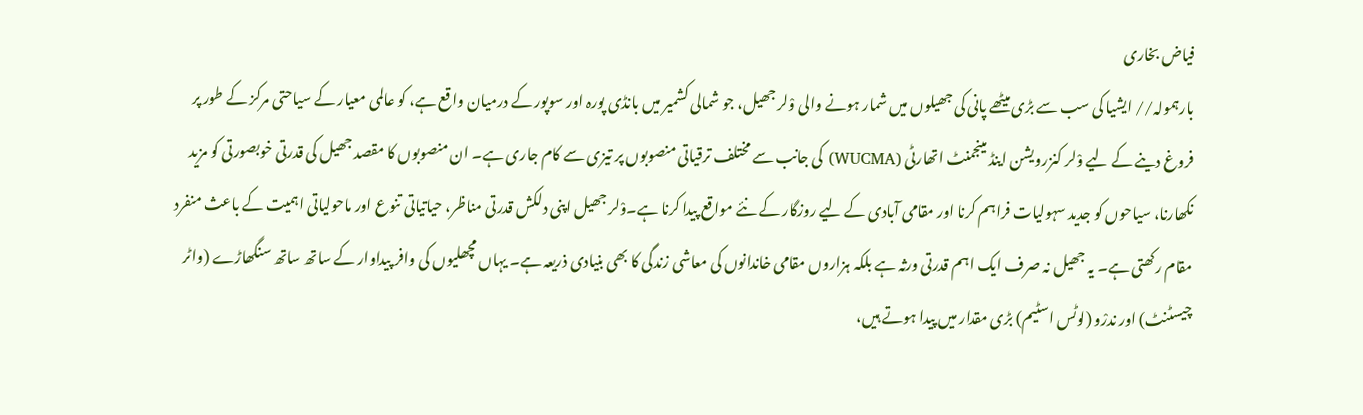فیاض بخاری
بارہمولہ// ایشیا کی سب سے بڑی میٹھے پانی کی جھیلوں میں شمار ہونے والی وْلر جھیل، جو شمالی کشمیر میں بانڈی پورہ اور سوپور کے درمیان واقع ہے، کو عالمی معیار کے سیاحتی مرکز کے طور پر فروغ دینے کے لیے وْلر کنزرویشن اینڈ مینجمنٹ اتھارٹی (WUCMA) کی جانب سے مختلف ترقیاتی منصوبوں پر تیزی سے کام جاری ہے۔ ان منصوبوں کا مقصد جھیل کی قدرتی خوبصورتی کو مزید نکھارنا، سیاحوں کو جدید سہولیات فراہم کرنا اور مقامی آبادی کے لیے روزگار کے نئے مواقع پیدا کرنا ہے۔وْلر جھیل اپنی دلکش قدرتی مناظر، حیاتیاتی تنوع اور ماحولیاتی اہمیت کے باعث منفرد مقام رکھتی ہے۔ یہ جھیل نہ صرف ایک اہم قدرتی ورثہ ہے بلکہ ہزاروں مقامی خاندانوں کی معاشی زندگی کا بھی بنیادی ذریعہ ہے۔ یہاں مچھلیوں کی وافر پیداوار کے ساتھ ساتھ سنگھاڑے (واٹر چیسٹنٹ) اور ندرْو (لوٹس اسٹیم) بڑی مقدار میں پیدا ہوتے ہیں،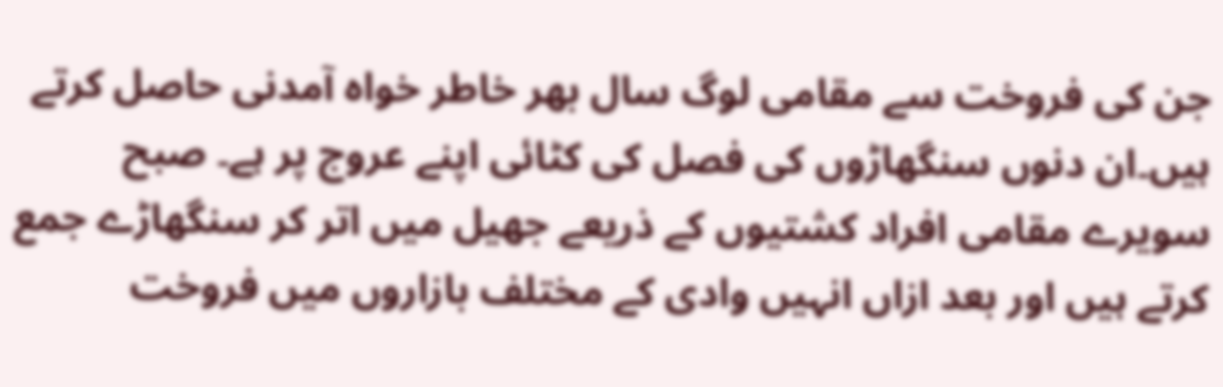جن کی فروخت سے مقامی لوگ سال بھر خاطر خواہ آمدنی حاصل کرتے ہیں۔ان دنوں سنگھاڑوں کی فصل کی کٹائی اپنے عروج پر ہے۔ صبح سویرے مقامی افراد کشتیوں کے ذریعے جھیل میں اتر کر سنگھاڑے جمع کرتے ہیں اور بعد ازاں انہیں وادی کے مختلف بازاروں میں فروخت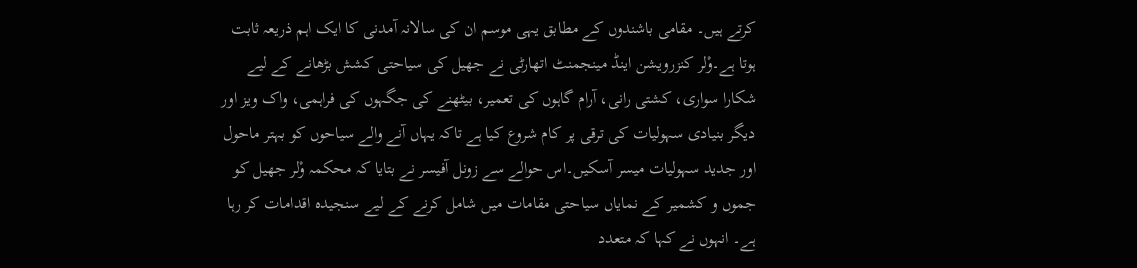کرتے ہیں۔ مقامی باشندوں کے مطابق یہی موسم ان کی سالانہ آمدنی کا ایک اہم ذریعہ ثابت ہوتا ہے۔وْلر کنزرویشن اینڈ مینجمنٹ اتھارٹی نے جھیل کی سیاحتی کشش بڑھانے کے لیے شکارا سواری، کشتی رانی، آرام گاہوں کی تعمیر، بیٹھنے کی جگہوں کی فراہمی، واک ویز اور دیگر بنیادی سہولیات کی ترقی پر کام شروع کیا ہے تاکہ یہاں آنے والے سیاحوں کو بہتر ماحول اور جدید سہولیات میسر آسکیں۔اس حوالے سے زونل آفیسر نے بتایا کہ محکمہ وْلر جھیل کو جموں و کشمیر کے نمایاں سیاحتی مقامات میں شامل کرنے کے لیے سنجیدہ اقدامات کر رہا ہے۔ انہوں نے کہا کہ متعدد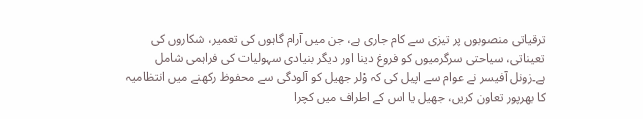ترقیاتی منصوبوں پر تیزی سے کام جاری ہے، جن میں آرام گاہوں کی تعمیر، شکاروں کی تعیناتی، سیاحتی سرگرمیوں کو فروغ دینا اور دیگر بنیادی سہولیات کی فراہمی شامل ہے۔زونل آفیسر نے عوام سے اپیل کی کہ وْلر جھیل کو آلودگی سے محفوظ رکھنے میں انتظامیہ کا بھرپور تعاون کریں، جھیل یا اس کے اطراف میں کچرا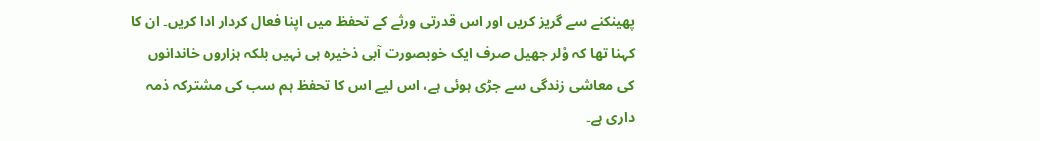پھینکنے سے گریز کریں اور اس قدرتی ورثے کے تحفظ میں اپنا فعال کردار ادا کریں۔ ان کا کہنا تھا کہ وْلر جھیل صرف ایک خوبصورت آبی ذخیرہ ہی نہیں بلکہ ہزاروں خاندانوں کی معاشی زندگی سے جڑی ہوئی ہے، اس لیے اس کا تحفظ ہم سب کی مشترکہ ذمہ داری ہے۔